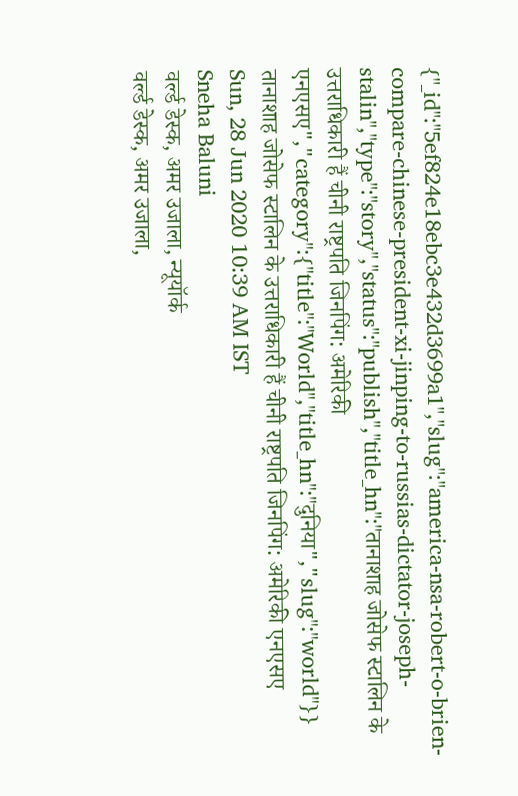{"_id":"5ef824e18ebc3e432d3699a1","slug":"america-nsa-robert-o-brien-compare-chinese-president-xi-jinping-to-russias-dictator-joseph-stalin","type":"story","status":"publish","title_hn":"तानाशाह जोसेफ स्टालिन के उत्तराधिकारी हैं चीनी राष्ट्रपति जिनपिंग: अमेरिकी एनएसए","category":{"title":"World","title_hn":"दुनिया","slug":"world"}}
तानाशाह जोसेफ स्टालिन के उत्तराधिकारी हैं चीनी राष्ट्रपति जिनपिंग: अमेरिकी एनएसए
Sun, 28 Jun 2020 10:39 AM IST
Sneha Baluni
वर्ल्ड डेस्क, अमर उजाला, न्यूयॉर्क
वर्ल्ड डेस्क, अमर उजाला,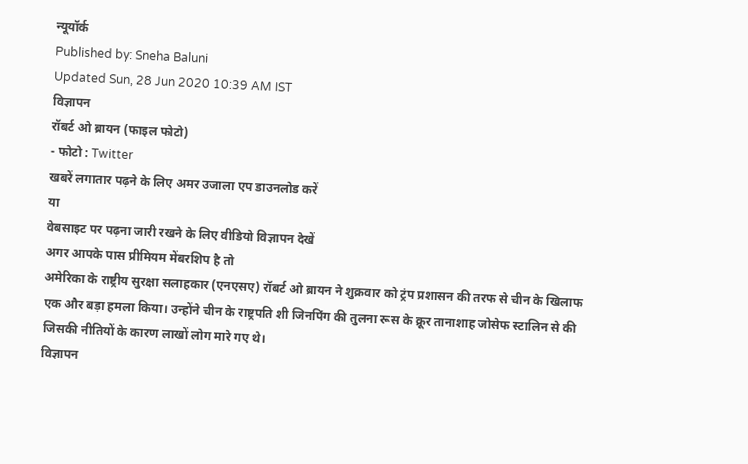न्यूयॉर्क
Published by: Sneha Baluni
Updated Sun, 28 Jun 2020 10:39 AM IST
विज्ञापन
रॉबर्ट ओ ब्रायन (फाइल फोटो)
- फोटो : Twitter
खबरें लगातार पढ़ने के लिए अमर उजाला एप डाउनलोड करें
या
वेबसाइट पर पढ़ना जारी रखने के लिए वीडियो विज्ञापन देखें
अगर आपके पास प्रीमियम मेंबरशिप है तो
अमेरिका के राष्ट्रीय सुरक्षा सलाहकार (एनएसए) रॉबर्ट ओ ब्रायन ने शुक्रवार को ट्रंप प्रशासन की तरफ से चीन के खिलाफ एक और बड़ा हमला किया। उन्होंने चीन के राष्ट्रपति शी जिनपिंग की तुलना रूस के क्रूर तानाशाह जोसेफ स्टालिन से की जिसकी नीतियों के कारण लाखों लोग मारे गए थे।
विज्ञापन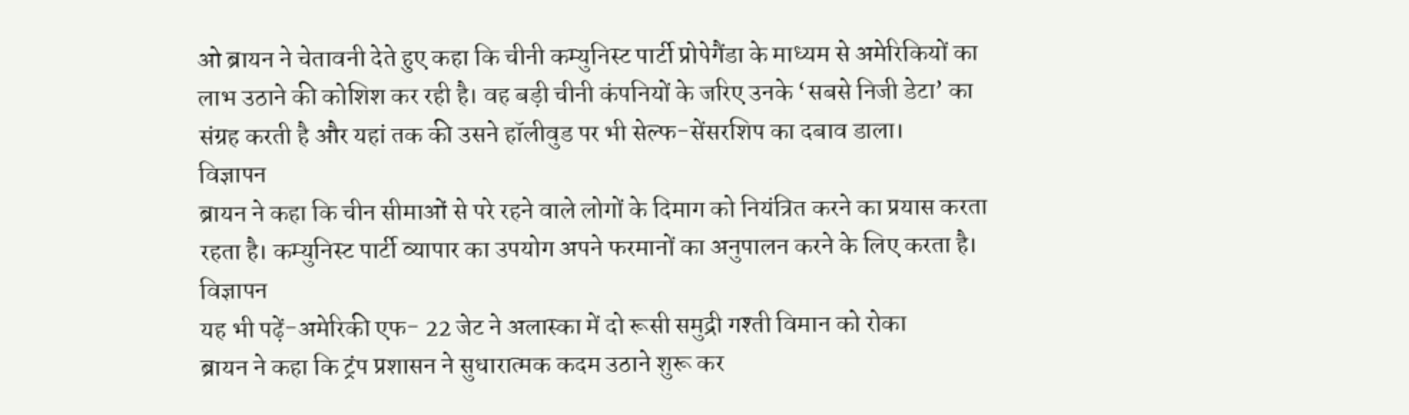ओ ब्रायन ने चेतावनी देते हुए कहा कि चीनी कम्युनिस्ट पार्टी प्रोपेगैंडा के माध्यम से अमेरिकियों का लाभ उठाने की कोशिश कर रही है। वह बड़ी चीनी कंपनियों के जरिए उनके ‘सबसे निजी डेटा’ का संग्रह करती है और यहां तक की उसने हॉलीवुड पर भी सेल्फ-सेंसरशिप का दबाव डाला।
विज्ञापन
ब्रायन ने कहा कि चीन सीमाओं से परे रहने वाले लोगों के दिमाग को नियंत्रित करने का प्रयास करता रहता है। कम्युनिस्ट पार्टी व्यापार का उपयोग अपने फरमानों का अनुपालन करने के लिए करता है।
विज्ञापन
यह भी पढ़ें-अमेरिकी एफ- 22 जेट ने अलास्का में दो रूसी समुद्री गश्ती विमान को रोका
ब्रायन ने कहा कि ट्रंप प्रशासन ने सुधारात्मक कदम उठाने शुरू कर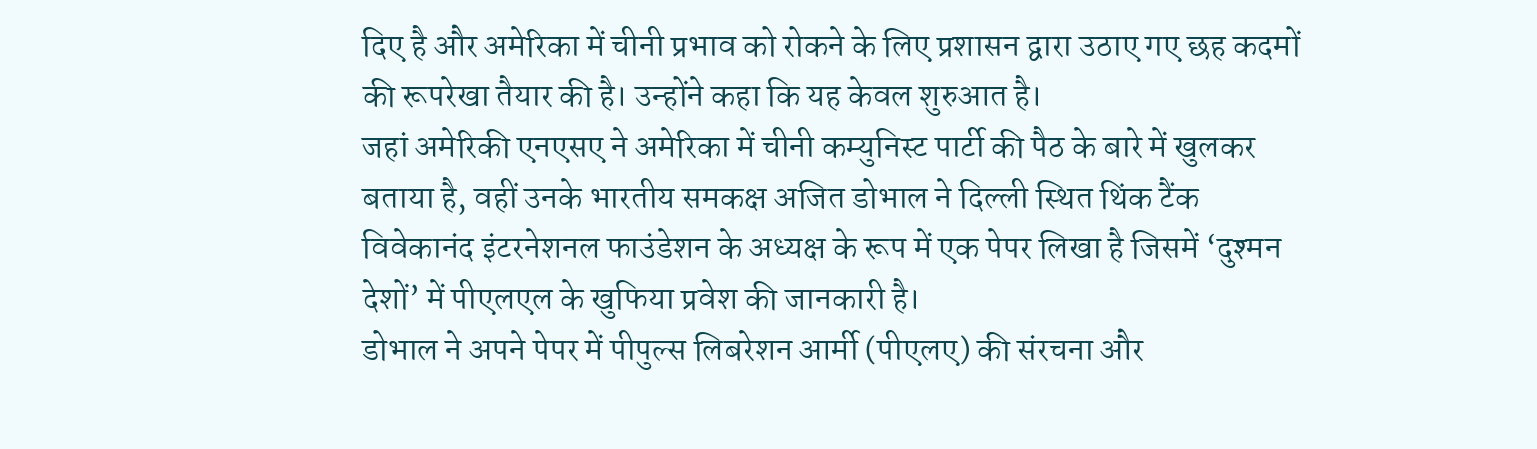दिए है और अमेरिका में चीनी प्रभाव को रोकने के लिए प्रशासन द्वारा उठाए गए छह कदमों की रूपरेखा तैयार की है। उन्होंने कहा कि यह केवल शुरुआत है।
जहां अमेरिकी एनएसए ने अमेरिका में चीनी कम्युनिस्ट पार्टी की पैठ के बारे में खुलकर बताया है, वहीं उनके भारतीय समकक्ष अजित डोभाल ने दिल्ली स्थित थिंक टैंक विवेकानंद इंटरनेशनल फाउंडेशन के अध्यक्ष के रूप में एक पेपर लिखा है जिसमें ‘दुश्मन देशों’ में पीएलएल के खुफिया प्रवेश की जानकारी है।
डोभाल ने अपने पेपर में पीपुल्स लिबरेशन आर्मी (पीएलए) की संरचना और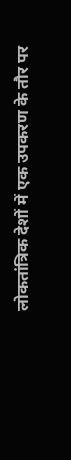लोकतांत्रिक देशों में एक उपकरण के तौर पर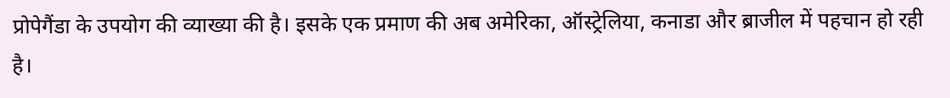प्रोपेगैंडा के उपयोग की व्याख्या की है। इसके एक प्रमाण की अब अमेरिका, ऑस्ट्रेलिया, कनाडा और ब्राजील में पहचान हो रही है।